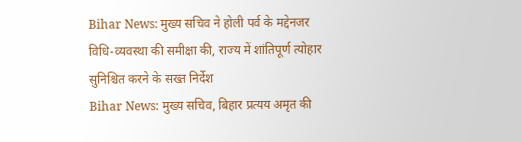Bihar News: मुख्य सचिव ने होली पर्व के मद्देनजर विधि-व्यवस्था की समीक्षा की, राज्य में शांतिपूर्ण त्योहार सुनिश्चित करने के सख्त निर्देश
Bihar News: मुख्य सचिव, बिहार प्रत्यय अमृत की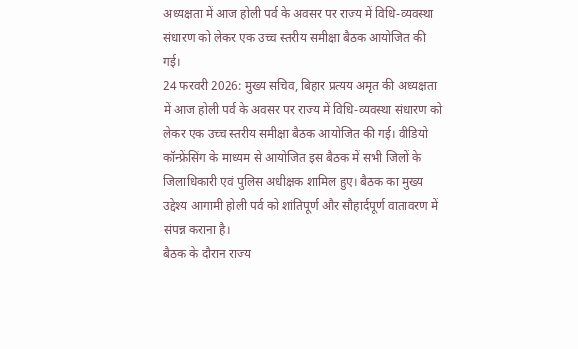अध्यक्षता में आज होली पर्व के अवसर पर राज्य में विधि-व्यवस्था संधारण को लेकर एक उच्च स्तरीय समीक्षा बैठक आयोजित की गई।
24 फरवरी 2026: मुख्य सचिव, बिहार प्रत्यय अमृत की अध्यक्षता में आज होली पर्व के अवसर पर राज्य में विधि-व्यवस्था संधारण को लेकर एक उच्च स्तरीय समीक्षा बैठक आयोजित की गई। वीडियो कॉन्फ्रेंसिंग के माध्यम से आयोजित इस बैठक में सभी जिलों के जिलाधिकारी एवं पुलिस अधीक्षक शामिल हुए। बैठक का मुख्य उद्देश्य आगामी होली पर्व को शांतिपूर्ण और सौहार्दपूर्ण वातावरण में संपन्न कराना है।
बैठक के दौरान राज्य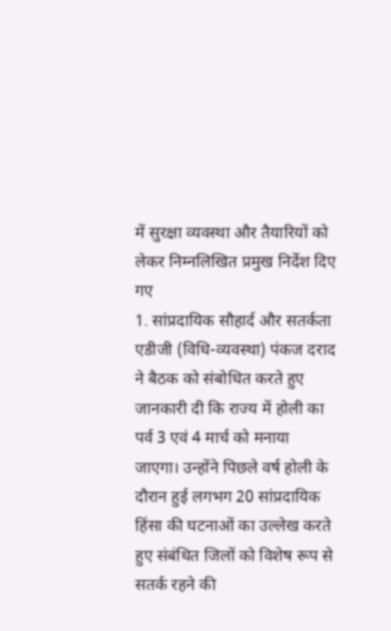में सुरक्षा व्यवस्था और तैयारियों को लेकर निम्नलिखित प्रमुख निर्देश दिए गए
1. सांप्रदायिक सौहार्द और सतर्कता
एडीजी (विधि-व्यवस्था) पंकज दराद ने बैठक को संबोधित करते हुए जानकारी दी कि राज्य में होली का पर्व 3 एवं 4 मार्च को मनाया जाएगा। उन्होंने पिछले वर्ष होली के दौरान हुई लगभग 20 सांप्रदायिक हिंसा की घटनाओं का उल्लेख करते हुए संबंधित जिलों को विशेष रूप से सतर्क रहने की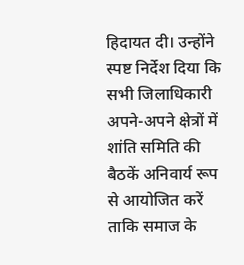हिदायत दी। उन्होंने स्पष्ट निर्देश दिया कि सभी जिलाधिकारी अपने-अपने क्षेत्रों में शांति समिति की बैठकें अनिवार्य रूप से आयोजित करें ताकि समाज के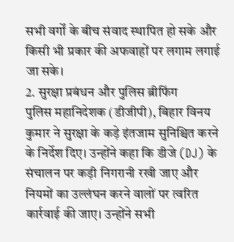सभी वर्गों के बीच संवाद स्थापित हो सके और किसी भी प्रकार की अफवाहों पर लगाम लगाई जा सके।
2. सुरक्षा प्रबंधन और पुलिस ब्रीफिंग
पुलिस महानिदेशक (डीजीपी), बिहार विनय कुमार ने सुरक्षा के कड़े इंतजाम सुनिश्चित करने के निर्देश दिए। उन्होंने कहा कि डीजे (DJ) के संचालन पर कड़ी निगरानी रखी जाए और नियमों का उल्लंघन करने वालों पर त्वरित कार्रवाई की जाए। उन्होंने सभी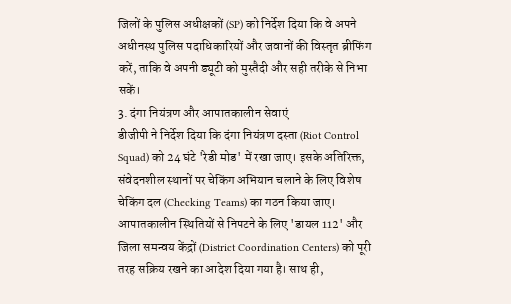जिलों के पुलिस अधीक्षकों (SP) को निर्देश दिया कि वे अपने अधीनस्थ पुलिस पदाधिकारियों और जवानों की विस्तृत ब्रीफिंग करें, ताकि वे अपनी ड्यूटी को मुस्तैदी और सही तरीके से निभा सकें।
3. दंगा नियंत्रण और आपातकालीन सेवाएं
डीजीपी ने निर्देश दिया कि दंगा नियंत्रण दस्ता (Riot Control Squad) को 24 घंटे 'रेडी मोड' में रखा जाए। इसके अतिरिक्त, संवेदनशील स्थानों पर चेकिंग अभियान चलाने के लिए विशेष चेकिंग दल (Checking Teams) का गठन किया जाए। आपातकालीन स्थितियों से निपटने के लिए 'डायल 112' और जिला समन्वय केंद्रों (District Coordination Centers) को पूरी तरह सक्रिय रखने का आदेश दिया गया है। साथ ही,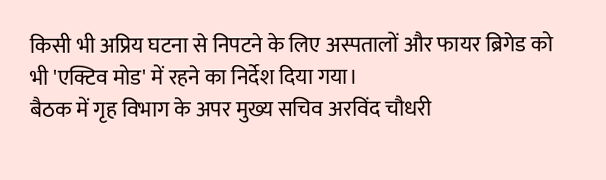किसी भी अप्रिय घटना से निपटने के लिए अस्पतालों और फायर ब्रिगेड को भी 'एक्टिव मोड' में रहने का निर्देश दिया गया।
बैठक में गृह विभाग के अपर मुख्य सचिव अरविंद चौधरी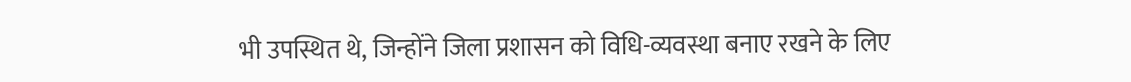भी उपस्थित थे, जिन्होंने जिला प्रशासन को विधि-व्यवस्था बनाए रखने के लिए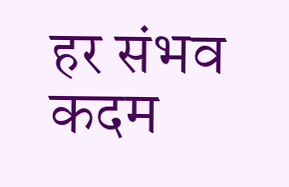हर संभव कदम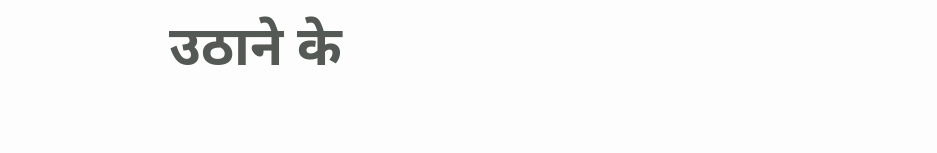उठाने के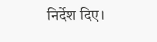निर्देश दिए।